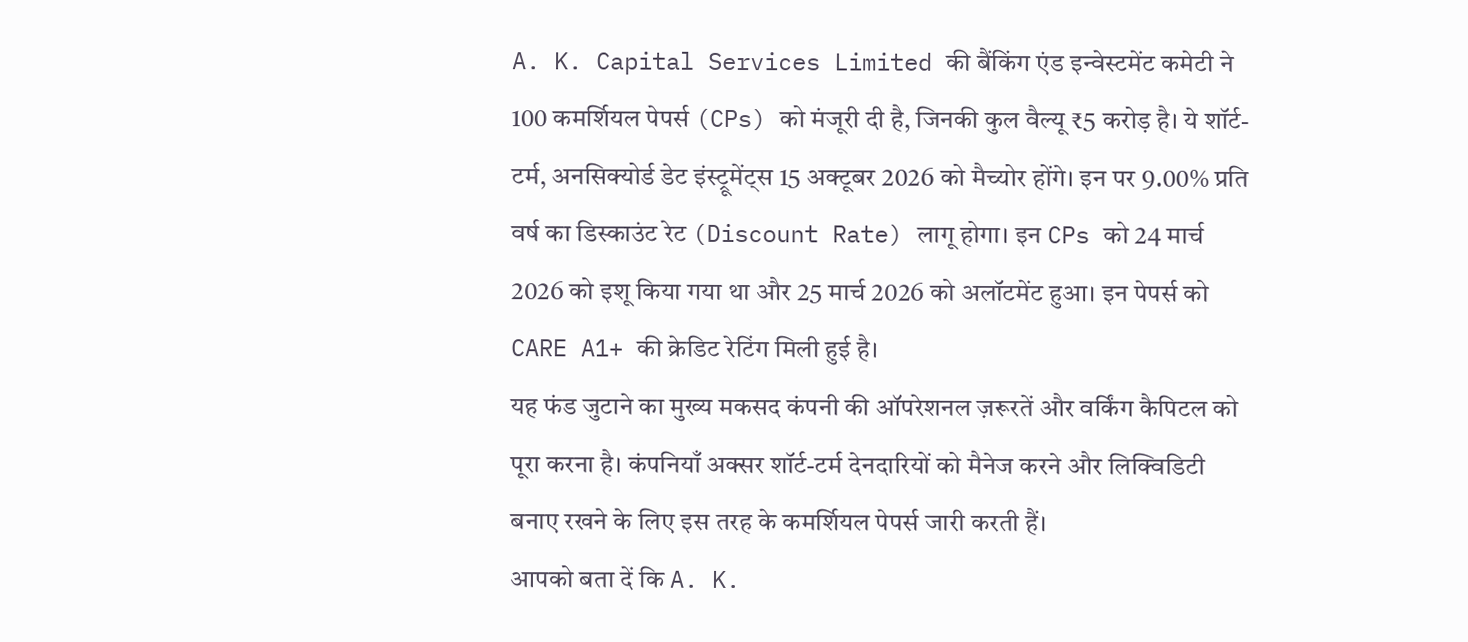A. K. Capital Services Limited की बैंकिंग एंड इन्वेस्टमेंट कमेटी ने 100 कमर्शियल पेपर्स (CPs) को मंजूरी दी है, जिनकी कुल वैल्यू ₹5 करोड़ है। ये शॉर्ट-टर्म, अनसिक्योर्ड डेट इंस्ट्रूमेंट्स 15 अक्टूबर 2026 को मैच्योर होंगे। इन पर 9.00% प्रति वर्ष का डिस्काउंट रेट (Discount Rate) लागू होगा। इन CPs को 24 मार्च 2026 को इशू किया गया था और 25 मार्च 2026 को अलॉटमेंट हुआ। इन पेपर्स को CARE A1+ की क्रेडिट रेटिंग मिली हुई है।
यह फंड जुटाने का मुख्य मकसद कंपनी की ऑपरेशनल ज़रूरतें और वर्किंग कैपिटल को पूरा करना है। कंपनियाँ अक्सर शॉर्ट-टर्म देनदारियों को मैनेज करने और लिक्विडिटी बनाए रखने के लिए इस तरह के कमर्शियल पेपर्स जारी करती हैं।
आपको बता दें कि A. K.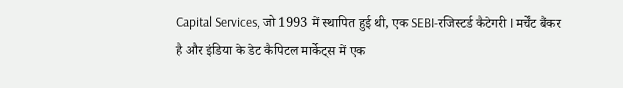Capital Services, जो 1993 में स्थापित हुई थी, एक SEBI-रजिस्टर्ड कैटेगरी I मर्चेंट बैंकर है और इंडिया के डेट कैपिटल मार्केट्स में एक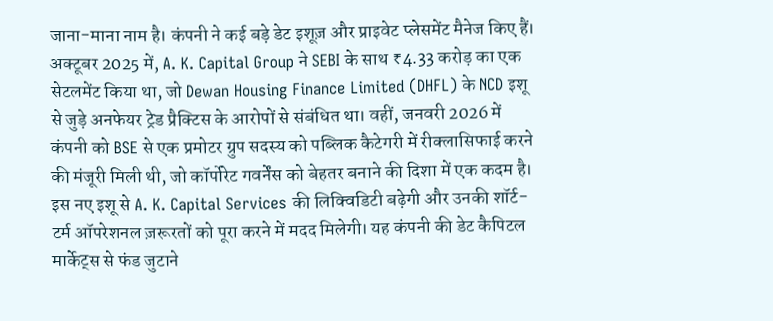जाना-माना नाम है। कंपनी ने कई बड़े डेट इशूज़ और प्राइवेट प्लेसमेंट मैनेज किए हैं। अक्टूबर 2025 में, A. K. Capital Group ने SEBI के साथ ₹4.33 करोड़ का एक सेटलमेंट किया था, जो Dewan Housing Finance Limited (DHFL) के NCD इशू से जुड़े अनफेयर ट्रेड प्रैक्टिस के आरोपों से संबंधित था। वहीं, जनवरी 2026 में कंपनी को BSE से एक प्रमोटर ग्रुप सदस्य को पब्लिक कैटेगरी में रीक्लासिफाई करने की मंजूरी मिली थी, जो कॉर्पोरेट गवर्नेंस को बेहतर बनाने की दिशा में एक कदम है।
इस नए इशू से A. K. Capital Services की लिक्विडिटी बढ़ेगी और उनकी शॉर्ट-टर्म ऑपरेशनल ज़रूरतों को पूरा करने में मदद मिलेगी। यह कंपनी की डेट कैपिटल मार्केट्स से फंड जुटाने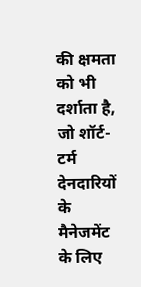की क्षमता को भी दर्शाता है, जो शॉर्ट-टर्म देनदारियों के मैनेजमेंट के लिए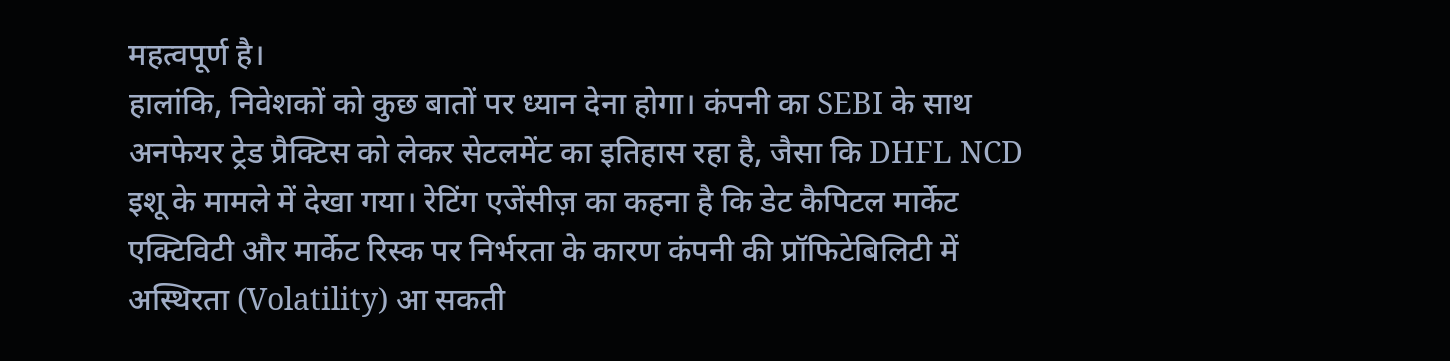महत्वपूर्ण है।
हालांकि, निवेशकों को कुछ बातों पर ध्यान देना होगा। कंपनी का SEBI के साथ अनफेयर ट्रेड प्रैक्टिस को लेकर सेटलमेंट का इतिहास रहा है, जैसा कि DHFL NCD इशू के मामले में देखा गया। रेटिंग एजेंसीज़ का कहना है कि डेट कैपिटल मार्केट एक्टिविटी और मार्केट रिस्क पर निर्भरता के कारण कंपनी की प्रॉफिटेबिलिटी में अस्थिरता (Volatility) आ सकती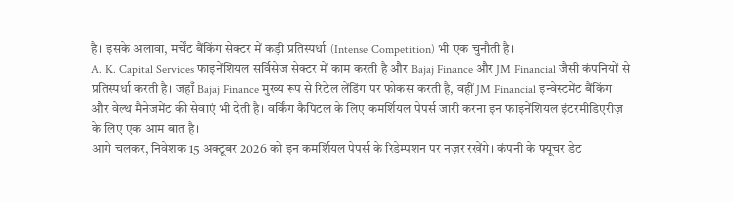है। इसके अलावा, मर्चेंट बैंकिंग सेक्टर में कड़ी प्रतिस्पर्धा (Intense Competition) भी एक चुनौती है।
A. K. Capital Services फाइनेंशियल सर्विसेज सेक्टर में काम करती है और Bajaj Finance और JM Financial जैसी कंपनियों से प्रतिस्पर्धा करती है। जहाँ Bajaj Finance मुख्य रूप से रिटेल लेंडिंग पर फोकस करती है, वहीं JM Financial इन्वेस्टमेंट बैंकिंग और वेल्थ मैनेजमेंट की सेवाएं भी देती है। वर्किंग कैपिटल के लिए कमर्शियल पेपर्स जारी करना इन फाइनेंशियल इंटरमीडिएरीज़ के लिए एक आम बात है।
आगे चलकर, निवेशक 15 अक्टूबर 2026 को इन कमर्शियल पेपर्स के रिडेम्पशन पर नज़र रखेंगे। कंपनी के फ्यूचर डेट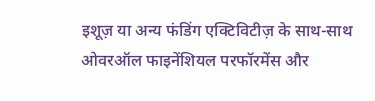इशूज़ या अन्य फंडिंग एक्टिविटीज़ के साथ-साथ ओवरऑल फाइनेंशियल परफॉरमेंस और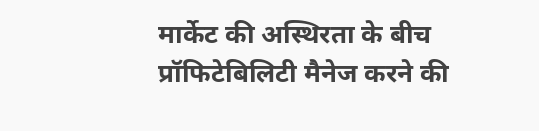मार्केट की अस्थिरता के बीच प्रॉफिटेबिलिटी मैनेज करने की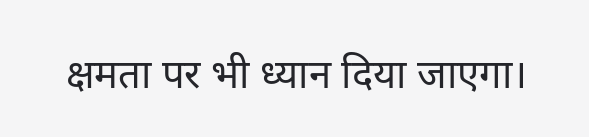क्षमता पर भी ध्यान दिया जाएगा।